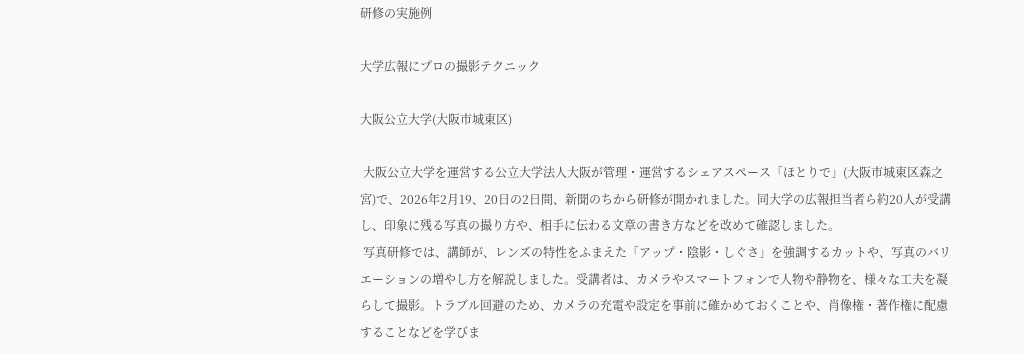研修の実施例

大学広報にプロの撮影テクニック

大阪公立大学(大阪市城東区)

 大阪公立大学を運営する公立大学法人大阪が管理・運営するシェアスペース「ほとりで」(大阪市城東区森之宮)で、2026年2月19、20日の2日間、新聞のちから研修が開かれました。同大学の広報担当者ら約20人が受講し、印象に残る写真の撮り方や、相手に伝わる文章の書き方などを改めて確認しました。
 写真研修では、講師が、レンズの特性をふまえた「アップ・陰影・しぐさ」を強調するカットや、写真のバリエーションの増やし方を解説しました。受講者は、カメラやスマートフォンで人物や静物を、様々な工夫を凝らして撮影。トラブル回避のため、カメラの充電や設定を事前に確かめておくことや、肖像権・著作権に配慮することなどを学びま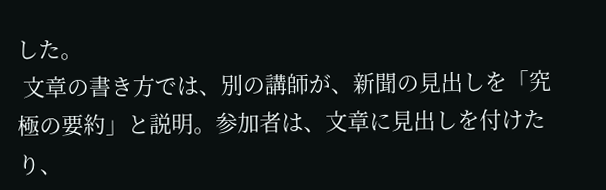した。
 文章の書き方では、別の講師が、新聞の見出しを「究極の要約」と説明。参加者は、文章に見出しを付けたり、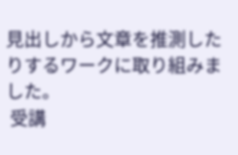見出しから文章を推測したりするワークに取り組みました。
 受講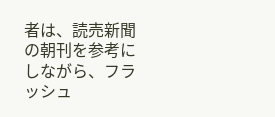者は、読売新聞の朝刊を参考にしながら、フラッシュ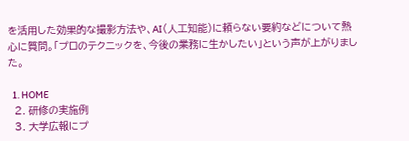を活用した効果的な撮影方法や、AI(人工知能)に頼らない要約などについて熱心に質問。「プロのテクニックを、今後の業務に生かしたい」という声が上がりました。

  1. HOME
  2. 研修の実施例
  3. 大学広報にプ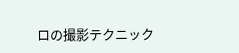ロの撮影テクニック